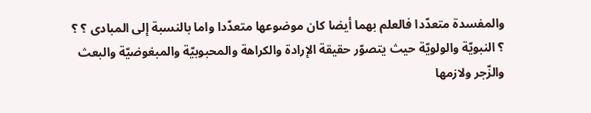والمفسدة متعدّدا فالعلم بهما أيضا كان موضوعها متعدّدا واما بالنسبة إلى المبادى ؟ ؟ ؟ النبويّة والولويّة حيث يتصوّر حقيقة الإرادة والكراهة والمحبوبيّة والمبغوضيّة والبعث والزّجر ولازمها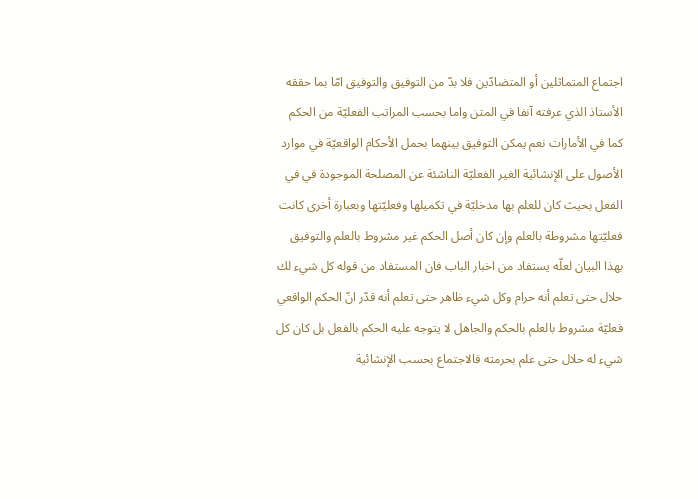اجتماع المتماثلين أو المتضادّين فلا بدّ من التوفيق والتوفيق امّا بما حققه الأستاذ الذي عرفته آنفا في المتن واما بحسب المراتب الفعليّة من الحكم كما في الأمارات نعم يمكن التوفيق بينهما بحمل الأحكام الواقعيّة في موارد الأصول على الإنشائية الغير الفعليّة الناشئة عن المصلحة الموجودة في في الفعل بحيث كان للعلم بها مدخليّة في تكميلها وفعليّتها وبعبارة أخرى كانت فعليّتها مشروطة بالعلم وإن كان أصل الحكم غير مشروط بالعلم والتوفيق بهذا البيان لعلّه يستفاد من اخبار الباب فان المستفاد من قوله كل شيء لك حلال حتى تعلم أنه حرام وكل شيء ظاهر حتى تعلم أنه قدّر انّ الحكم الواقعي فعليّة مشروط بالعلم بالحكم والجاهل لا يتوجه عليه الحكم بالفعل بل كان كل شيء له حلال حتى علم بحرمته فالاجتماع بحسب الإنشائية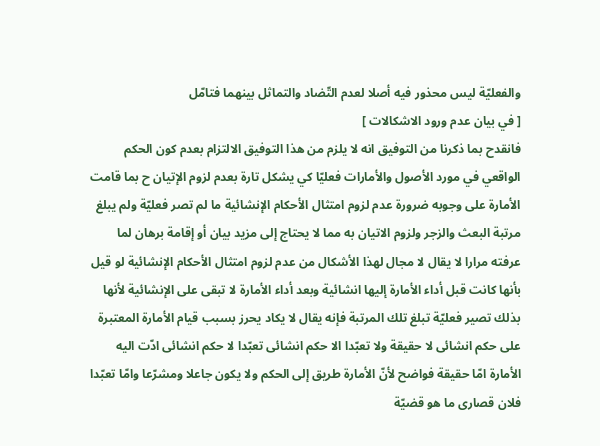والفعليّة ليس محذور فيه أصلا لعدم التّضاد والتماثل بينهما فتامّل
[ في بيان عدم ورود الاشكالات ]
فانقدح بما ذكرنا من التوفيق انه لا يلزم من هذا التوفيق الالتزام بعدم كون الحكم الواقعي في مورد الأصول والأمارات فعليّا كي يشكل تارة بعدم لزوم الإتيان ح بما قامت الأمارة على وجوبه ضرورة عدم لزوم امتثال الأحكام الإنشائية ما لم تصر فعليّة ولم يبلغ مرتبة البعث والزجر ولزوم الاتيان به مما لا يحتاج إلى مزيد بيان أو إقامة برهان لما عرفته مرارا لا يقال لا مجال لهذا الأشكال من عدم لزوم امتثال الأحكام الإنشائية لو قيل بأنها كانت قبل أداء الأمارة إليها انشائية وبعد أداء الأمارة لا تبقى على الإنشائية لأنها بذلك تصير فعليّة تبلغ تلك المرتبة فإنه يقال لا يكاد يحرز بسبب قيام الأمارة المعتبرة على حكم انشائى لا حقيقة ولا تعبّدا الا حكم انشائى تعبّدا لا حكم انشائى ادّت اليه الأمارة امّا حقيقة فواضح لأنّ الأمارة طريق إلى الحكم ولا يكون جاعلا ومشرّعا وامّا تعبّدا فلان قصارى ما هو قضيّة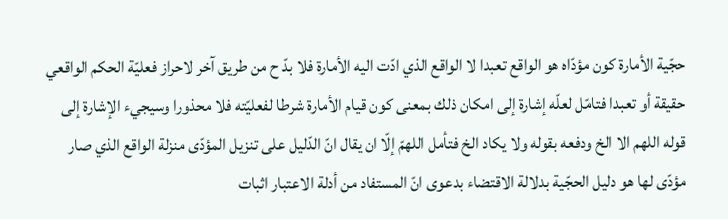حجّية الأمارة كون مؤدّاه هو الواقع تعبدا لا الواقع الذي ادّت اليه الأمارة فلا بدّ ح من طريق آخر لاحراز فعليّة الحكم الواقعي حقيقة أو تعبدا فتامّل لعلّه إشارة إلى امكان ذلك بمعنى كون قيام الأمارة شرطا لفعليّته فلا محذورا وسيجيء الإشارة إلى قوله اللهم الا الخ ودفعه بقوله ولا يكاد الخ فتأمل اللهمّ إلّا ان يقال انّ الدّليل على تنزيل المؤدّى منزلة الواقع الذي صار مؤدّى لها هو دليل الحجّية بدلالة الاقتضاء بدعوى انّ المستفاد من أدلة الاعتبار اثبات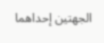الجهتين إحداهما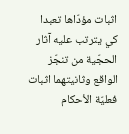اثبات مؤدّاها تعبدا كي يترتب عليه آثار الحجّية من تنجّز الواقع وثانيتهما اثبات فعليّة الأحكام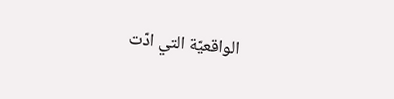الواقعيّة التي ادّت